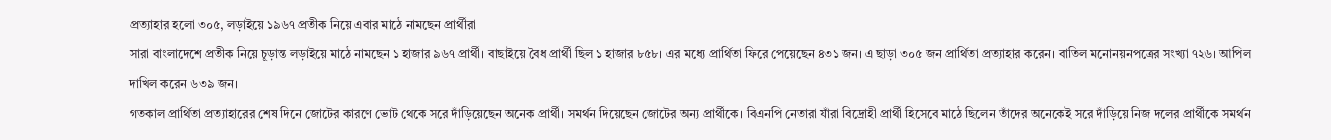প্রত্যাহার হলো ৩০৫, লড়াইয়ে ১৯৬৭ প্রতীক নিয়ে এবার মাঠে নামছেন প্রার্থীরা
সারা বাংলাদেশে প্রতীক নিয়ে চূড়ান্ত লড়াইয়ে মাঠে নামছেন ১ হাজার ৯৬৭ প্রার্থী। বাছাইয়ে বৈধ প্রার্থী ছিল ১ হাজার ৮৫৮। এর মধ্যে প্রার্থিতা ফিরে পেয়েছেন ৪৩১ জন। এ ছাড়া ৩০৫ জন প্রার্থিতা প্রত্যাহার করেন। বাতিল মনোনয়নপত্রের সংখ্যা ৭২৬। আপিল দাখিল করেন ৬৩৯ জন।
গতকাল প্রার্থিতা প্রত্যাহারের শেষ দিনে জোটের কারণে ভোট থেকে সরে দাঁড়িয়েছেন অনেক প্রার্থী। সমর্থন দিয়েছেন জোটের অন্য প্রার্থীকে। বিএনপি নেতারা যাঁরা বিদ্রোহী প্রার্থী হিসেবে মাঠে ছিলেন তাঁদের অনেকেই সরে দাঁড়িয়ে নিজ দলের প্রার্থীকে সমর্থন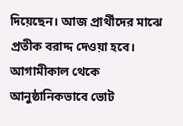দিয়েছেন। আজ প্রার্থীদের মাঝে প্রতীক বরাদ্দ দেওয়া হবে। আগামীকাল থেকে আনুষ্ঠানিকভাবে ভোট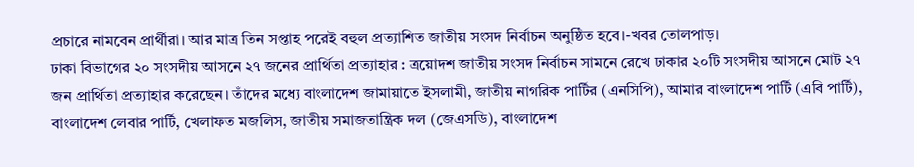প্রচারে নামবেন প্রার্থীরা। আর মাত্র তিন সপ্তাহ পরেই বহুল প্রত্যাশিত জাতীয় সংসদ নির্বাচন অনুষ্ঠিত হবে।-খবর তোলপাড়।
ঢাকা বিভাগের ২০ সংসদীয় আসনে ২৭ জনের প্রার্থিতা প্রত্যাহার : ত্রয়োদশ জাতীয় সংসদ নির্বাচন সামনে রেখে ঢাকার ২০টি সংসদীয় আসনে মোট ২৭ জন প্রার্থিতা প্রত্যাহার করেছেন। তাঁদের মধ্যে বাংলাদেশ জামায়াতে ইসলামী, জাতীয় নাগরিক পার্টির (এনসিপি), আমার বাংলাদেশ পার্টি (এবি পার্টি), বাংলাদেশ লেবার পার্টি, খেলাফত মজলিস, জাতীয় সমাজতান্ত্রিক দল (জেএসডি), বাংলাদেশ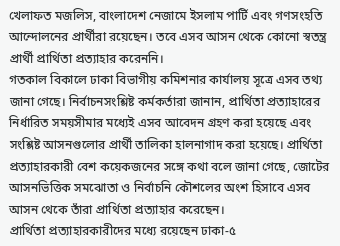খেলাফত মজলিস, বাংলাদেশ নেজামে ইসলাম পার্টি এবং গণসংহতি আন্দোলনের প্রার্থীরা রয়েছেন। তবে এসব আসন থেকে কোনো স্বতন্ত্র প্রার্থী প্রার্থিতা প্রত্যাহার করেননি।
গতকাল বিকালে ঢাকা বিভাগীয় কমিশনার কার্যালয় সূত্রে এসব তথ্য জানা গেছে। নির্বাচনসংশ্লিষ্ট কর্মকর্তারা জানান, প্রার্থিতা প্রত্যাহারের নির্ধারিত সময়সীমার মধ্যেই এসব আবেদন গ্রহণ করা হয়েছে এবং সংশ্লিষ্ট আসনগুলোর প্রার্থী তালিকা হালনাগাদ করা হয়েছে। প্রার্থিতা প্রত্যাহারকারী বেশ কয়েকজনের সঙ্গে কথা বলে জানা গেছে, জোটের আসনভিত্তিক সমঝোতা ও নির্বাচনি কৌশলের অংশ হিসাবে এসব আসন থেকে তাঁরা প্রার্থিতা প্রত্যাহার করেছেন।
প্রার্থিতা প্রত্যাহারকারীদের মধ্যে রয়েছেন ঢাকা-৫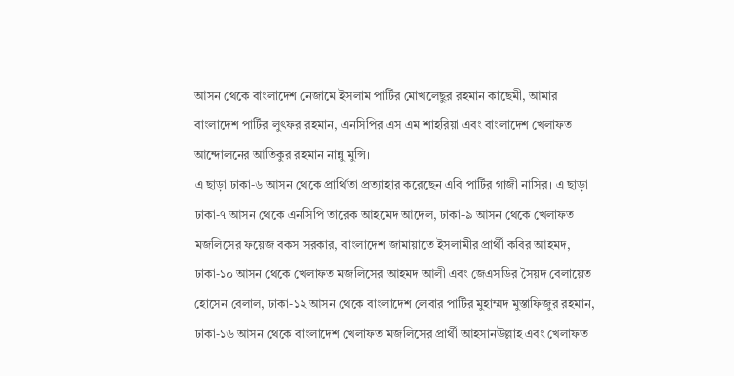আসন থেকে বাংলাদেশ নেজামে ইসলাম পার্টির মোখলেছুর রহমান কাছেমী, আমার বাংলাদেশ পার্টির লুৎফর রহমান, এনসিপির এস এম শাহরিয়া এবং বাংলাদেশ খেলাফত আন্দোলনের আতিকুর রহমান নান্নু মুন্সি।
এ ছাড়া ঢাকা-৬ আসন থেকে প্রার্থিতা প্রত্যাহার করেছেন এবি পার্টির গাজী নাসির। এ ছাড়া ঢাকা-৭ আসন থেকে এনসিপি তারেক আহমেদ আদেল, ঢাকা-৯ আসন থেকে খেলাফত মজলিসের ফয়েজ বকস সরকার, বাংলাদেশ জামায়াতে ইসলামীর প্রার্থী কবির আহমদ, ঢাকা-১০ আসন থেকে খেলাফত মজলিসের আহমদ আলী এবং জেএসডির সৈয়দ বেলায়েত হোসেন বেলাল, ঢাকা-১২ আসন থেকে বাংলাদেশ লেবার পার্টির মুহাম্মদ মুস্তাফিজুর রহমান, ঢাকা-১৬ আসন থেকে বাংলাদেশ খেলাফত মজলিসের প্রার্থী আহসানউল্লাহ এবং খেলাফত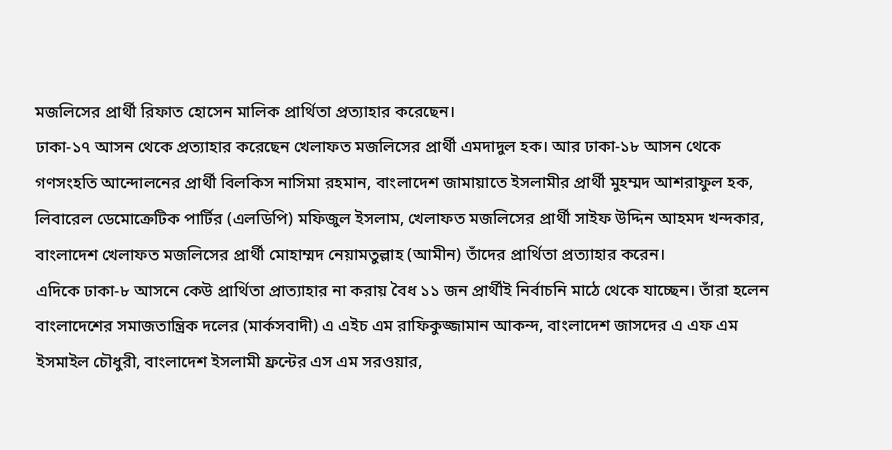মজলিসের প্রার্থী রিফাত হোসেন মালিক প্রার্থিতা প্রত্যাহার করেছেন।
ঢাকা-১৭ আসন থেকে প্রত্যাহার করেছেন খেলাফত মজলিসের প্রার্থী এমদাদুল হক। আর ঢাকা-১৮ আসন থেকে গণসংহতি আন্দোলনের প্রার্থী বিলকিস নাসিমা রহমান, বাংলাদেশ জামায়াতে ইসলামীর প্রার্থী মুহম্মদ আশরাফুল হক, লিবারেল ডেমোক্রেটিক পার্টির (এলডিপি) মফিজুল ইসলাম, খেলাফত মজলিসের প্রার্থী সাইফ উদ্দিন আহমদ খন্দকার, বাংলাদেশ খেলাফত মজলিসের প্রার্থী মোহাম্মদ নেয়ামতুল্লাহ (আমীন) তাঁদের প্রার্থিতা প্রত্যাহার করেন।
এদিকে ঢাকা-৮ আসনে কেউ প্রার্থিতা প্রাত্যাহার না করায় বৈধ ১১ জন প্রার্থীই নির্বাচনি মাঠে থেকে যাচ্ছেন। তাঁরা হলেন বাংলাদেশের সমাজতান্ত্রিক দলের (মার্কসবাদী) এ এইচ এম রাফিকুজ্জামান আকন্দ, বাংলাদেশ জাসদের এ এফ এম ইসমাইল চৌধুরী, বাংলাদেশ ইসলামী ফ্রন্টের এস এম সরওয়ার,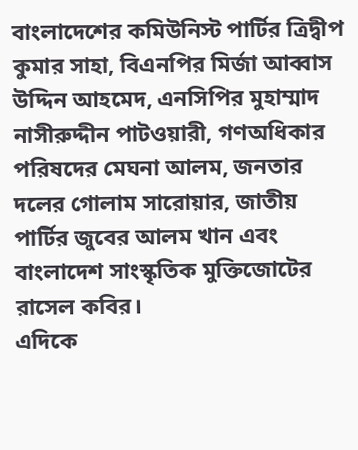বাংলাদেশের কমিউনিস্ট পার্টির ত্রিদ্বীপ কুমার সাহা, বিএনপির মির্জা আব্বাস উদ্দিন আহমেদ, এনসিপির মুহাম্মাদ নাসীরুদ্দীন পাটওয়ারী, গণঅধিকার পরিষদের মেঘনা আলম, জনতার দলের গোলাম সারোয়ার, জাতীয় পার্টির জুবের আলম খান এবং বাংলাদেশ সাংস্কৃতিক মুক্তিজোটের রাসেল কবির।
এদিকে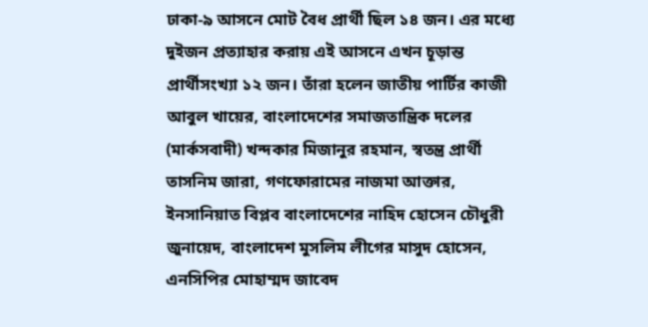ঢাকা-৯ আসনে মোট বৈধ প্রার্থী ছিল ১৪ জন। এর মধ্যে দুইজন প্রত্যাহার করায় এই আসনে এখন চূড়ান্ত প্রার্থীসংখ্যা ১২ জন। তাঁরা হলেন জাতীয় পার্টির কাজী আবুল খায়ের, বাংলাদেশের সমাজতান্ত্রিক দলের (মার্কসবাদী) খন্দকার মিজানুর রহমান, স্বতন্ত্র প্রার্থী তাসনিম জারা, গণফোরামের নাজমা আক্তার, ইনসানিয়াত বিপ্লব বাংলাদেশের নাহিদ হোসেন চৌধুরী জুনায়েদ, বাংলাদেশ মুসলিম লীগের মাসুদ হোসেন, এনসিপির মোহাম্মদ জাবেদ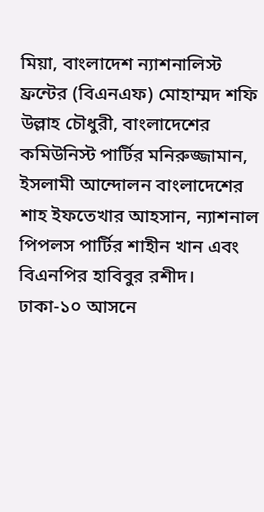মিয়া, বাংলাদেশ ন্যাশনালিস্ট ফ্রন্টের (বিএনএফ) মোহাম্মদ শফি উল্লাহ চৌধুরী, বাংলাদেশের কমিউনিস্ট পার্টির মনিরুজ্জামান, ইসলামী আন্দোলন বাংলাদেশের শাহ ইফতেখার আহসান, ন্যাশনাল পিপলস পার্টির শাহীন খান এবং বিএনপির হাবিবুর রশীদ।
ঢাকা-১০ আসনে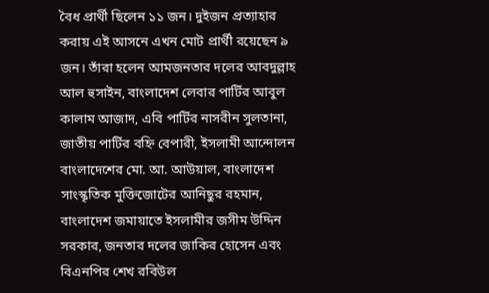বৈধ প্রার্থী ছিলেন ১১ জন। দুইজন প্রত্যাহার করায় এই আসনে এখন মোট প্রার্থী রয়েছেন ৯ জন। তাঁরা হলেন আমজনতার দলের আবদুল্লাহ আল হুসাইন, বাংলাদেশ লেবার পার্টির আবুল কালাম আজাদ, এবি পার্টির নাসরীন সুলতানা, জাতীয় পার্টির বহ্নি বেপারী, ইসলামী আন্দোলন বাংলাদেশের মো. আ. আউয়াল, বাংলাদেশ সাংস্কৃতিক মুক্তিজোটের আনিছুর রহমান, বাংলাদেশ জমায়াতে ইসলামীর জসীম উদ্দিন সরকার, জনতার দলের জাকির হোসেন এবং বিএনপির শেখ রবিউল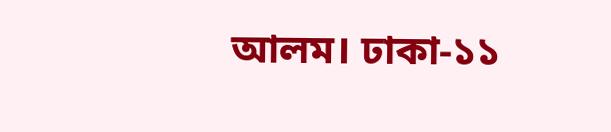আলম। ঢাকা-১১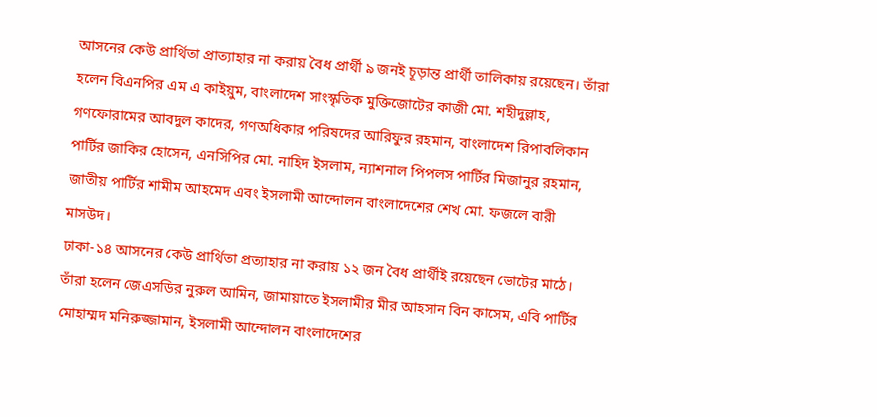আসনের কেউ প্রার্থিতা প্রাত্যাহার না করায় বৈধ প্রার্থী ৯ জনই চূড়ান্ত প্রার্থী তালিকায় রয়েছেন। তাঁরা হলেন বিএনপির এম এ কাইয়ুম, বাংলাদেশ সাংস্কৃতিক মুক্তিজোটের কাজী মো. শহীদুল্লাহ, গণফোরামের আবদুল কাদের, গণঅধিকার পরিষদের আরিফুর রহমান, বাংলাদেশ রিপাবলিকান পার্টির জাকির হোসেন, এনসিপির মো. নাহিদ ইসলাম, ন্যাশনাল পিপলস পার্টির মিজানুর রহমান, জাতীয় পার্টির শামীম আহমেদ এবং ইসলামী আন্দোলন বাংলাদেশের শেখ মো. ফজলে বারী মাসউদ।
ঢাকা-১৪ আসনের কেউ প্রার্থিতা প্রত্যাহার না করায় ১২ জন বৈধ প্রার্থীই রয়েছেন ভোটের মাঠে। তাঁরা হলেন জেএসডির নুরুল আমিন, জামায়াতে ইসলামীর মীর আহসান বিন কাসেম, এবি পার্টির মোহাম্মদ মনিরুজ্জামান, ইসলামী আন্দোলন বাংলাদেশের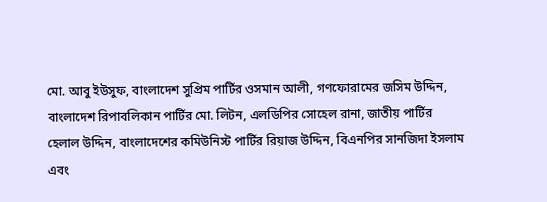মো. আবু ইউসুফ, বাংলাদেশ সুপ্রিম পার্টির ওসমান আলী, গণফোরামের জসিম উদ্দিন, বাংলাদেশ রিপাবলিকান পার্টির মো. লিটন, এলডিপির সোহেল রানা, জাতীয় পার্টির হেলাল উদ্দিন, বাংলাদেশের কমিউনিস্ট পার্টির রিয়াজ উদ্দিন, বিএনপির সানজিদা ইসলাম এবং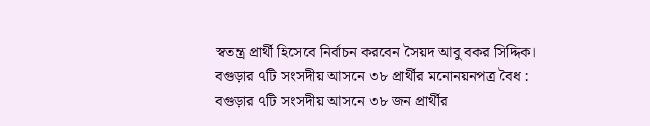স্বতন্ত্র প্রার্থী হিসেবে নির্বাচন করবেন সৈয়দ আবু বকর সিদ্দিক।
বগুড়ার ৭টি সংসদীয় আসনে ৩৮ প্রার্থীর মনোনয়নপত্র বৈধ : বগুড়ার ৭টি সংসদীয় আসনে ৩৮ জন প্রার্থীর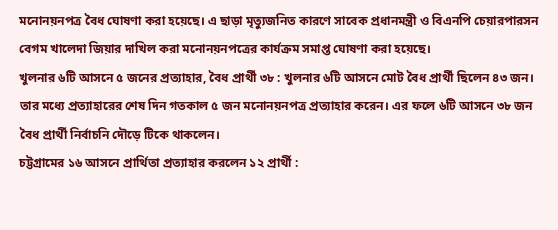মনোনয়নপত্র বৈধ ঘোষণা করা হয়েছে। এ ছাড়া মৃত্যুজনিত কারণে সাবেক প্রধানমন্ত্রী ও বিএনপি চেয়ারপারসন বেগম খালেদা জিয়ার দাখিল করা মনোনয়নপত্রের কার্যক্রম সমাপ্ত ঘোষণা করা হয়েছে।
খুলনার ৬টি আসনে ৫ জনের প্রত্যাহার, বৈধ প্রার্থী ৩৮ : খুলনার ৬টি আসনে মোট বৈধ প্রার্থী ছিলেন ৪৩ জন। তার মধ্যে প্রত্যাহারের শেষ দিন গতকাল ৫ জন মনোনয়নপত্র প্রত্যাহার করেন। এর ফলে ৬টি আসনে ৩৮ জন বৈধ প্রার্থী নির্বাচনি দৌড়ে টিকে থাকলেন।
চট্টগ্রামের ১৬ আসনে প্রার্থিতা প্রত্যাহার করলেন ১২ প্রার্থী :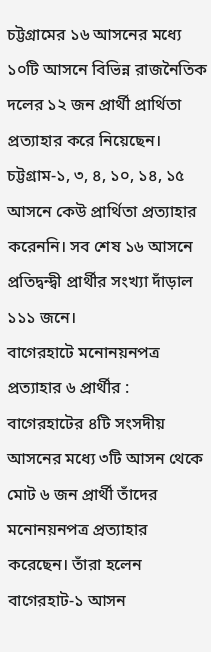চট্টগ্রামের ১৬ আসনের মধ্যে ১০টি আসনে বিভিন্ন রাজনৈতিক দলের ১২ জন প্রার্থী প্রার্থিতা প্রত্যাহার করে নিয়েছেন। চট্টগ্রাম-১, ৩, ৪, ১০, ১৪, ১৫ আসনে কেউ প্রার্থিতা প্রত্যাহার করেননি। সব শেষ ১৬ আসনে প্রতিদ্বন্দ্বী প্রার্থীর সংখ্যা দাঁড়াল ১১১ জনে।
বাগেরহাটে মনোনয়নপত্র প্রত্যাহার ৬ প্রার্থীর : বাগেরহাটের ৪টি সংসদীয় আসনের মধ্যে ৩টি আসন থেকে মোট ৬ জন প্রার্থী তাঁদের মনোনয়নপত্র প্রত্যাহার করেছেন। তাঁরা হলেন বাগেরহাট-১ আসন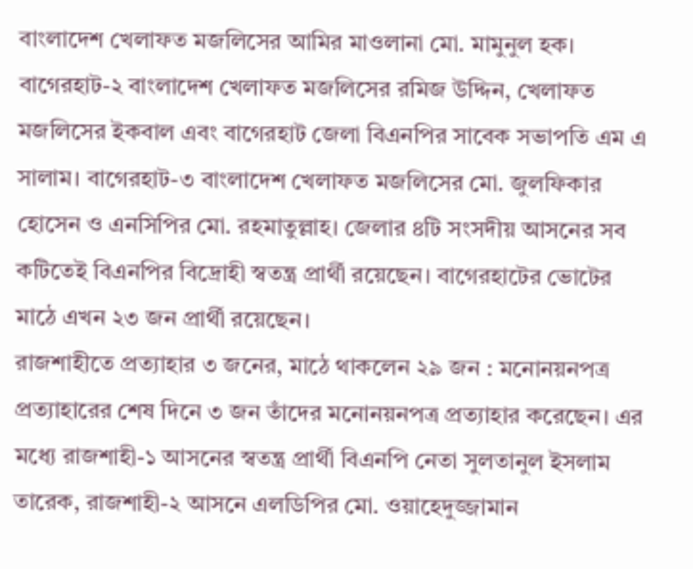বাংলাদেশ খেলাফত মজলিসের আমির মাওলানা মো. মামুনুল হক। বাগেরহাট-২ বাংলাদেশ খেলাফত মজলিসের রমিজ উদ্দিন, খেলাফত মজলিসের ইকবাল এবং বাগেরহাট জেলা বিএনপির সাবেক সভাপতি এম এ সালাম। বাগেরহাট-৩ বাংলাদেশ খেলাফত মজলিসের মো. জুলফিকার হোসেন ও এনসিপির মো. রহমাতুল্লাহ। জেলার ৪টি সংসদীয় আসনের সব কটিতেই বিএনপির বিদ্রোহী স্বতন্ত্র প্রার্থী রয়েছেন। বাগেরহাটের ভোটের মাঠে এখন ২৩ জন প্রার্থী রয়েছেন।
রাজশাহীতে প্রত্যাহার ৩ জনের, মাঠে থাকলেন ২৯ জন : মনোনয়নপত্র প্রত্যাহারের শেষ দিনে ৩ জন তাঁদের মনোনয়নপত্র প্রত্যাহার করেছেন। এর মধ্যে রাজশাহী-১ আসনের স্বতন্ত্র প্রার্থী বিএনপি নেতা সুলতানুল ইসলাম তারেক, রাজশাহী-২ আসনে এলডিপির মো. ওয়াহেদুজ্জামান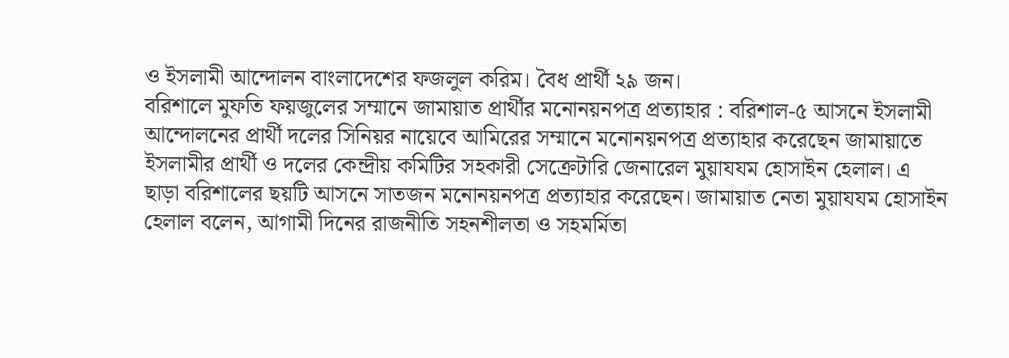ও ইসলামী আন্দোলন বাংলাদেশের ফজলুল করিম। বৈধ প্রার্থী ২৯ জন।
বরিশালে মুফতি ফয়জুলের সম্মানে জামায়াত প্রার্থীর মনোনয়নপত্র প্রত্যাহার : বরিশাল-৫ আসনে ইসলামী আন্দোলনের প্রার্থী দলের সিনিয়র নায়েবে আমিরের সম্মানে মনোনয়নপত্র প্রত্যাহার করেছেন জামায়াতে ইসলামীর প্রার্থী ও দলের কেন্দ্রীয় কমিটির সহকারী সেক্রেটারি জেনারেল মুয়াযযম হোসাইন হেলাল। এ ছাড়া বরিশালের ছয়টি আসনে সাতজন মনোনয়নপত্র প্রত্যাহার করেছেন। জামায়াত নেতা মুয়াযযম হোসাইন হেলাল বলেন, আগামী দিনের রাজনীতি সহনশীলতা ও সহমর্মিতা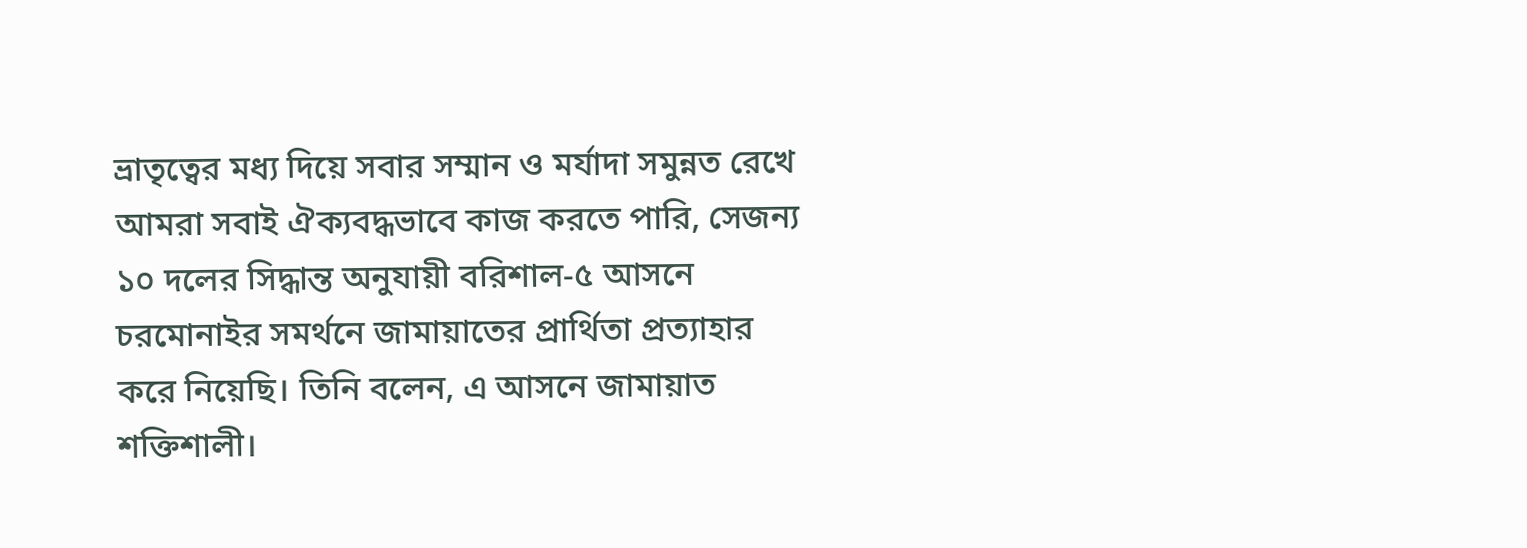ভ্রাতৃত্বের মধ্য দিয়ে সবার সম্মান ও মর্যাদা সমুন্নত রেখে আমরা সবাই ঐক্যবদ্ধভাবে কাজ করতে পারি, সেজন্য ১০ দলের সিদ্ধান্ত অনুযায়ী বরিশাল-৫ আসনে চরমোনাইর সমর্থনে জামায়াতের প্রার্থিতা প্রত্যাহার করে নিয়েছি। তিনি বলেন, এ আসনে জামায়াত শক্তিশালী।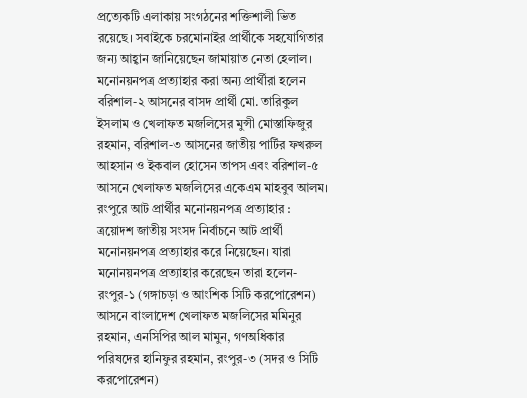প্রত্যেকটি এলাকায় সংগঠনের শক্তিশালী ভিত রয়েছে। সবাইকে চরমোনাইর প্রার্থীকে সহযোগিতার জন্য আহ্বান জানিয়েছেন জামায়াত নেতা হেলাল।
মনোনয়নপত্র প্রত্যাহার করা অন্য প্রার্থীরা হলেন বরিশাল-২ আসনের বাসদ প্রার্থী মো. তারিকুল ইসলাম ও খেলাফত মজলিসের মুন্সী মোস্তাফিজুর রহমান, বরিশাল-৩ আসনের জাতীয় পার্টির ফখরুল আহসান ও ইকবাল হোসেন তাপস এবং বরিশাল-৫ আসনে খেলাফত মজলিসের একেএম মাহবুব আলম।
রংপুরে আট প্রার্থীর মনোনয়নপত্র প্রত্যাহার : ত্রয়োদশ জাতীয় সংসদ নির্বাচনে আট প্রার্থী মনোনয়নপত্র প্রত্যাহার করে নিয়েছেন। যারা মনোনয়নপত্র প্রত্যাহার করেছেন তারা হলেন-রংপুর-১ (গঙ্গাচড়া ও আংশিক সিটি করপোরেশন) আসনে বাংলাদেশ খেলাফত মজলিসের মমিনুর রহমান, এনসিপির আল মামুন, গণঅধিকার পরিষদের হানিফুর রহমান, রংপুর-৩ (সদর ও সিটি করপোরেশন)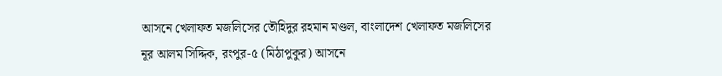আসনে খেলাফত মজলিসের তৌহিদুর রহমান মণ্ডল, বাংলাদেশ খেলাফত মজলিসের নূর আলম সিদ্দিক, রংপুর-৫ (মিঠাপুকুর) আসনে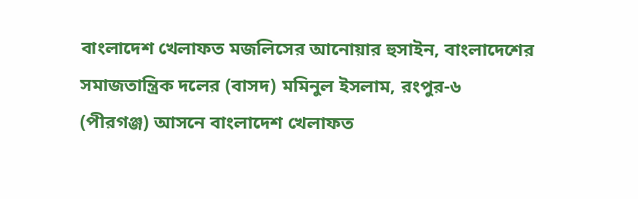বাংলাদেশ খেলাফত মজলিসের আনোয়ার হুসাইন, বাংলাদেশের সমাজতান্ত্রিক দলের (বাসদ) মমিনুল ইসলাম, রংপুর-৬ (পীরগঞ্জ) আসনে বাংলাদেশ খেলাফত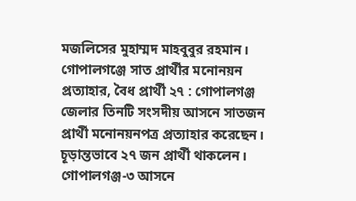মজলিসের মুহাম্মদ মাহবুবুর রহমান।
গোপালগঞ্জে সাত প্রার্থীর মনোনয়ন প্রত্যাহার, বৈধ প্রার্থী ২৭ : গোপালগঞ্জ জেলার তিনটি সংসদীয় আসনে সাতজন প্রার্থী মনোনয়নপত্র প্রত্যাহার করেছেন। চূড়ান্তভাবে ২৭ জন প্রার্থী থাকলেন।
গোপালগঞ্জ-৩ আসনে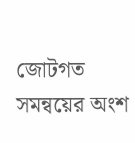জোটগত সমন্বয়ের অংশ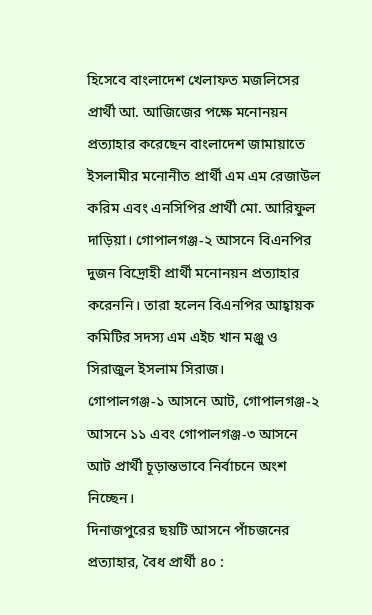হিসেবে বাংলাদেশ খেলাফত মজলিসের প্রার্থী আ. আজিজের পক্ষে মনোনয়ন প্রত্যাহার করেছেন বাংলাদেশ জামায়াতে ইসলামীর মনোনীত প্রার্থী এম এম রেজাউল করিম এবং এনসিপির প্রার্থী মো. আরিফুল দাড়িয়া। গোপালগঞ্জ-২ আসনে বিএনপির দুজন বিদ্রোহী প্রার্থী মনোনয়ন প্রত্যাহার করেননি। তারা হলেন বিএনপির আহ্বায়ক কমিটির সদস্য এম এইচ খান মঞ্জু ও সিরাজুল ইসলাম সিরাজ।
গোপালগঞ্জ-১ আসনে আট, গোপালগঞ্জ-২ আসনে ১১ এবং গোপালগঞ্জ-৩ আসনে আট প্রার্থী চূড়ান্তভাবে নির্বাচনে অংশ নিচ্ছেন।
দিনাজপুরের ছয়টি আসনে পাঁচজনের প্রত্যাহার, বৈধ প্রার্থী ৪০ :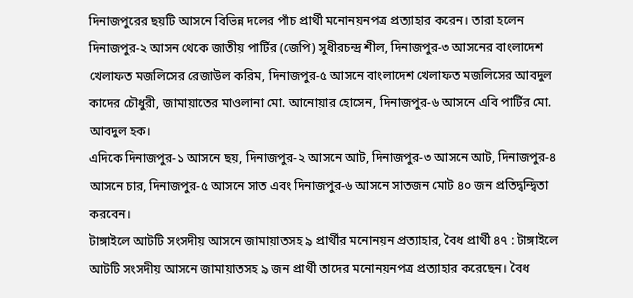দিনাজপুরের ছয়টি আসনে বিভিন্ন দলের পাঁচ প্রার্থী মনোনয়নপত্র প্রত্যাহার করেন। তারা হলেন দিনাজপুর-২ আসন থেকে জাতীয় পার্টির (জেপি) সুধীরচন্দ্র শীল, দিনাজপুর-৩ আসনের বাংলাদেশ খেলাফত মজলিসের রেজাউল করিম, দিনাজপুর-৫ আসনে বাংলাদেশ খেলাফত মজলিসের আবদুল কাদের চৌধুরী, জামায়াতের মাওলানা মো. আনোয়ার হোসেন, দিনাজপুর-৬ আসনে এবি পার্টির মো. আবদুল হক।
এদিকে দিনাজপুর-১ আসনে ছয়, দিনাজপুর-২ আসনে আট, দিনাজপুর-৩ আসনে আট, দিনাজপুর-৪ আসনে চার, দিনাজপুর-৫ আসনে সাত এবং দিনাজপুর-৬ আসনে সাতজন মোট ৪০ জন প্রতিদ্বন্দ্বিতা করবেন।
টাঙ্গাইলে আটটি সংসদীয় আসনে জামায়াতসহ ৯ প্রার্থীর মনোনয়ন প্রত্যাহার, বৈধ প্রার্থী ৪৭ : টাঙ্গাইলে আটটি সংসদীয় আসনে জামায়াতসহ ৯ জন প্রার্থী তাদের মনোনয়নপত্র প্রত্যাহার করেছেন। বৈধ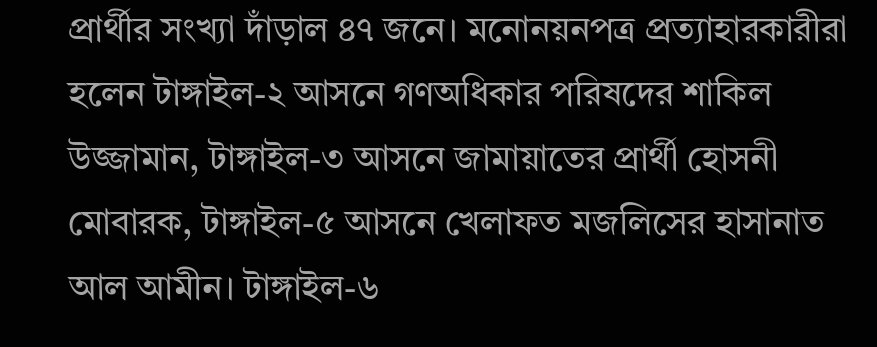প্রার্থীর সংখ্যা দাঁড়াল ৪৭ জনে। মনোনয়নপত্র প্রত্যাহারকারীরা হলেন টাঙ্গাইল-২ আসনে গণঅধিকার পরিষদের শাকিল উজ্জামান, টাঙ্গাইল-৩ আসনে জামায়াতের প্রার্থী হোসনী মোবারক, টাঙ্গাইল-৫ আসনে খেলাফত মজলিসের হাসানাত আল আমীন। টাঙ্গাইল-৬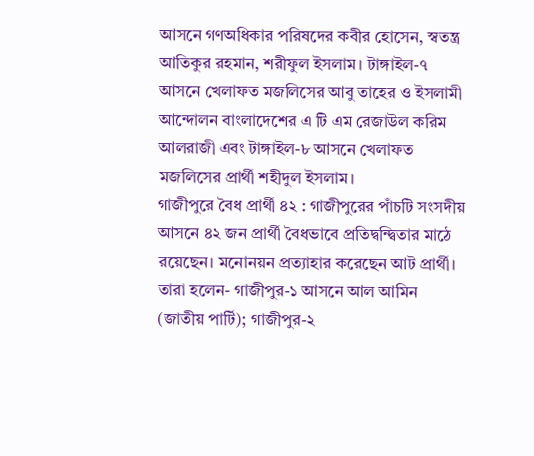আসনে গণঅধিকার পরিষদের কবীর হোসেন, স্বতন্ত্র আতিকুর রহমান, শরীফুল ইসলাম। টাঙ্গাইল-৭ আসনে খেলাফত মজলিসের আবু তাহের ও ইসলামী আন্দোলন বাংলাদেশের এ টি এম রেজাউল করিম আলরাজী এবং টাঙ্গাইল-৮ আসনে খেলাফত মজলিসের প্রার্থী শহীদুল ইসলাম।
গাজীপুরে বৈধ প্রার্থী ৪২ : গাজীপুরের পাঁচটি সংসদীয় আসনে ৪২ জন প্রার্থী বৈধভাবে প্রতিদ্বন্দ্বিতার মাঠে রয়েছেন। মনোনয়ন প্রত্যাহার করেছেন আট প্রার্থী। তারা হলেন- গাজীপুর-১ আসনে আল আমিন (জাতীয় পার্টি); গাজীপুর-২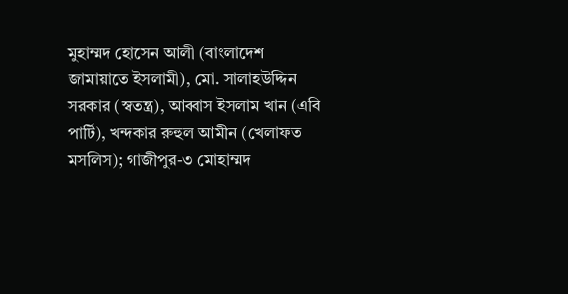মুহাম্মদ হোসেন আলী (বাংলাদেশ জামায়াতে ইসলামী), মো. সালাহউদ্দিন সরকার (স্বতন্ত্র), আব্বাস ইসলাম খান (এবি পার্টি), খন্দকার রুহুল আমীন (খেলাফত মসলিস); গাজীপুর-৩ মোহাম্মদ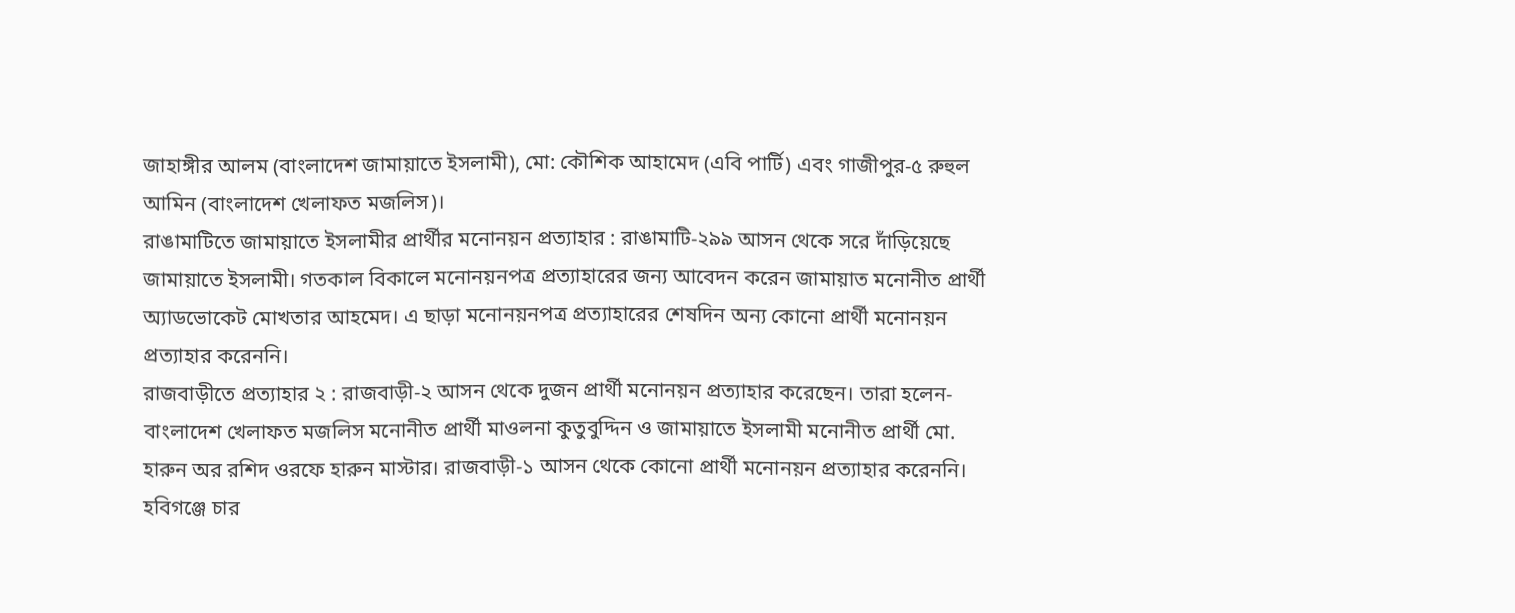জাহাঙ্গীর আলম (বাংলাদেশ জামায়াতে ইসলামী), মো: কৌশিক আহামেদ (এবি পার্টি) এবং গাজীপুর-৫ রুহুল আমিন (বাংলাদেশ খেলাফত মজলিস)।
রাঙামাটিতে জামায়াতে ইসলামীর প্রার্থীর মনোনয়ন প্রত্যাহার : রাঙামাটি-২৯৯ আসন থেকে সরে দাঁড়িয়েছে জামায়াতে ইসলামী। গতকাল বিকালে মনোনয়নপত্র প্রত্যাহারের জন্য আবেদন করেন জামায়াত মনোনীত প্রার্থী অ্যাডভোকেট মোখতার আহমেদ। এ ছাড়া মনোনয়নপত্র প্রত্যাহারের শেষদিন অন্য কোনো প্রার্থী মনোনয়ন প্রত্যাহার করেননি।
রাজবাড়ীতে প্রত্যাহার ২ : রাজবাড়ী-২ আসন থেকে দুজন প্রার্থী মনোনয়ন প্রত্যাহার করেছেন। তারা হলেন- বাংলাদেশ খেলাফত মজলিস মনোনীত প্রার্থী মাওলনা কুতুবুদ্দিন ও জামায়াতে ইসলামী মনোনীত প্রার্থী মো. হারুন অর রশিদ ওরফে হারুন মাস্টার। রাজবাড়ী-১ আসন থেকে কোনো প্রার্থী মনোনয়ন প্রত্যাহার করেননি।
হবিগঞ্জে চার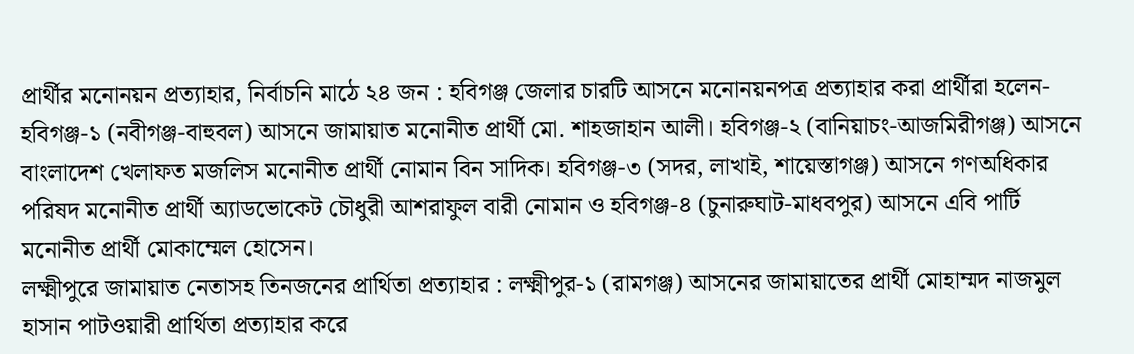প্রার্থীর মনোনয়ন প্রত্যাহার, নির্বাচনি মাঠে ২৪ জন : হবিগঞ্জ জেলার চারটি আসনে মনোনয়নপত্র প্রত্যাহার করা প্রার্থীরা হলেন- হবিগঞ্জ-১ (নবীগঞ্জ-বাহুবল) আসনে জামায়াত মনোনীত প্রার্থী মো. শাহজাহান আলী। হবিগঞ্জ-২ (বানিয়াচং-আজমিরীগঞ্জ) আসনে বাংলাদেশ খেলাফত মজলিস মনোনীত প্রার্থী নোমান বিন সাদিক। হবিগঞ্জ-৩ (সদর, লাখাই, শায়েস্তাগঞ্জ) আসনে গণঅধিকার পরিষদ মনোনীত প্রার্থী অ্যাডভোকেট চৌধুরী আশরাফুল বারী নোমান ও হবিগঞ্জ-৪ (চুনারুঘাট-মাধবপুর) আসনে এবি পার্টি মনোনীত প্রার্থী মোকাম্মেল হোসেন।
লক্ষ্মীপুরে জামায়াত নেতাসহ তিনজনের প্রার্থিতা প্রত্যাহার : লক্ষ্মীপুর-১ (রামগঞ্জ) আসনের জামায়াতের প্রার্থী মোহাম্মদ নাজমুল হাসান পাটওয়ারী প্রার্থিতা প্রত্যাহার করে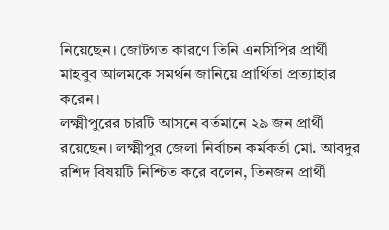নিয়েছেন। জোটগত কারণে তিনি এনসিপির প্রার্থী মাহবুব আলমকে সমর্থন জানিয়ে প্রার্থিতা প্রত্যাহার করেন।
লক্ষ্মীপুরের চারটি আসনে বর্তমানে ২৯ জন প্রার্থী রয়েছেন। লক্ষ্মীপুর জেলা নির্বাচন কর্মকর্তা মো. আবদুর রশিদ বিষয়টি নিশ্চিত করে বলেন, তিনজন প্রার্থী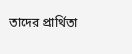তাদের প্রার্থিতা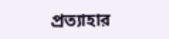প্রত্যাহার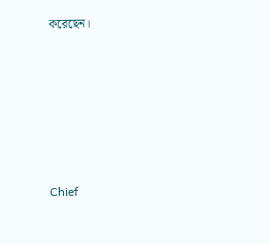করেছেন।









Chief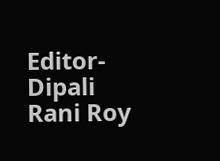Editor-Dipali Rani Roy